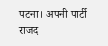पटना। अपनी पार्टी राजद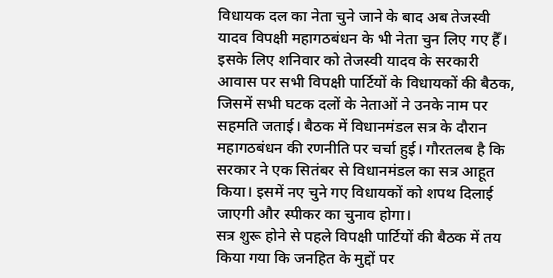विधायक दल का नेता चुने जाने के बाद अब तेजस्वी यादव विपक्षी महागठबंधन के भी नेता चुन लिए गए हैँ। इसके लिए शनिवार को तेजस्वी यादव के सरकारी आवास पर सभी विपक्षी पार्टियों के विधायकों की बैठक, जिसमें सभी घटक दलों के नेताओं ने उनके नाम पर सहमति जताई। बैठक में विधानमंडल सत्र के दौरान महागठबंधन की रणनीति पर चर्चा हुई। गौरतलब है कि सरकार ने एक सितंबर से विधानमंडल का सत्र आहूत किया। इसमें नए चुने गए विधायकों को शपथ दिलाई जाएगी और स्पीकर का चुनाव होगा।
सत्र शुरू होने से पहले विपक्षी पार्टियों की बैठक में तय किया गया कि जनहित के मुद्दों पर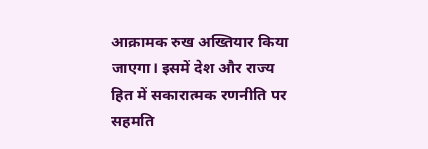आक्रामक रुख अख्तियार किया जाएगा। इसमें देश और राज्य हित में सकारात्मक रणनीति पर सहमति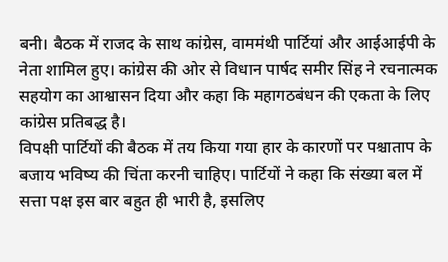बनी। बैठक में राजद के साथ कांग्रेस, वाममंथी पार्टियां और आईआईपी के नेता शामिल हुए। कांग्रेस की ओर से विधान पार्षद समीर सिंह ने रचनात्मक सहयोग का आश्वासन दिया और कहा कि महागठबंधन की एकता के लिए कांग्रेस प्रतिबद्ध है।
विपक्षी पार्टियों की बैठक में तय किया गया हार के कारणों पर पश्चाताप के बजाय भविष्य की चिंता करनी चाहिए। पार्टियों ने कहा कि संख्या बल में सत्ता पक्ष इस बार बहुत ही भारी है, इसलिए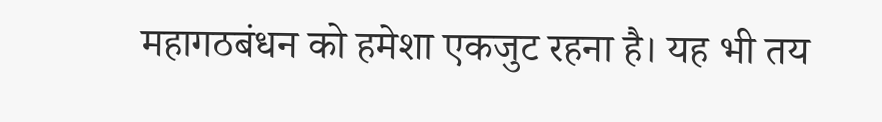महागठबंधन को हमेशा एकजुट रहना है। यह भी तय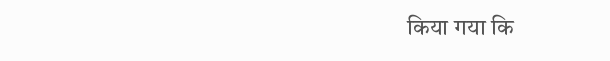किया गया कि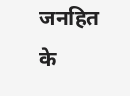जनहित के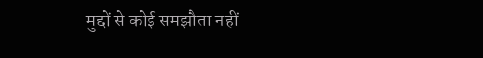मुद्दों से कोई समझौता नहीं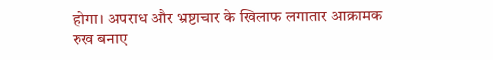होगा। अपराध और भ्रष्टाचार के खिलाफ लगातार आक्रामक रुख बनाए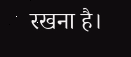रखना है।